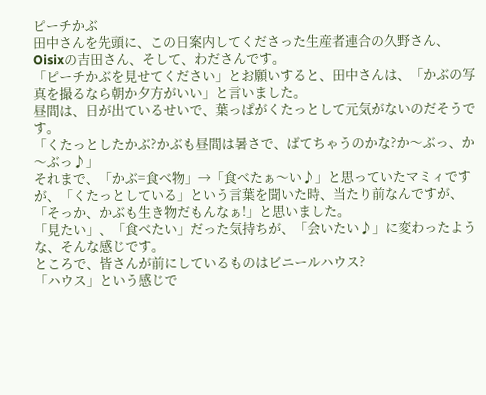ピーチかぶ
田中さんを先頭に、この日案内してくださった生産者連合の久野さん、Oisixの吉田さん、そして、わださんです。
「ピーチかぶを見せてください」とお願いすると、田中さんは、「かぶの写真を撮るなら朝か夕方がいい」と言いました。
昼間は、日が出ているせいで、葉っぱがくたっとして元気がないのだそうです。
「くたっとしたかぶ?かぶも昼間は暑さで、ばてちゃうのかな?か〜ぶっ、か〜ぶっ♪」
それまで、「かぶ=食べ物」→「食べたぁ〜い♪」と思っていたマミィですが、「くたっとしている」という言葉を聞いた時、当たり前なんですが、「そっか、かぶも生き物だもんなぁ!」と思いました。
「見たい」、「食べたい」だった気持ちが、「会いたい♪」に変わったような、そんな感じです。
ところで、皆さんが前にしているものはビニールハウス?
「ハウス」という感じで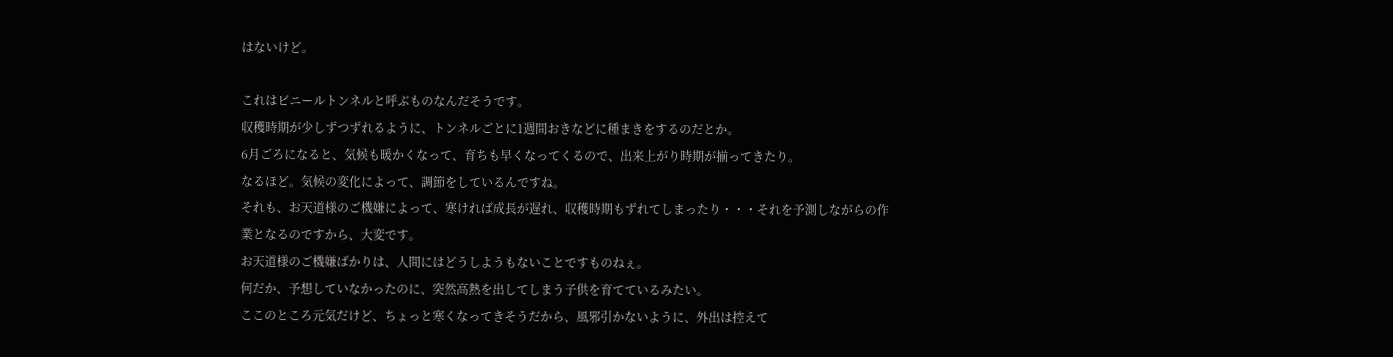はないけど。

これはビニールトンネルと呼ぶものなんだそうです。
収穫時期が少しずつずれるように、トンネルごとに1週間おきなどに種まきをするのだとか。
6月ごろになると、気候も暖かくなって、育ちも早くなってくるので、出来上がり時期が揃ってきたり。
なるほど。気候の変化によって、調節をしているんですね。
それも、お天道様のご機嫌によって、寒ければ成長が遅れ、収穫時期もずれてしまったり・・・それを予測しながらの作業となるのですから、大変です。
お天道様のご機嫌ばかりは、人間にはどうしようもないことですものねぇ。
何だか、予想していなかったのに、突然高熱を出してしまう子供を育てているみたい。
ここのところ元気だけど、ちょっと寒くなってきそうだから、風邪引かないように、外出は控えて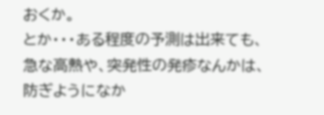おくか。
とか・・・ある程度の予測は出来ても、急な高熱や、突発性の発疹なんかは、防ぎようになか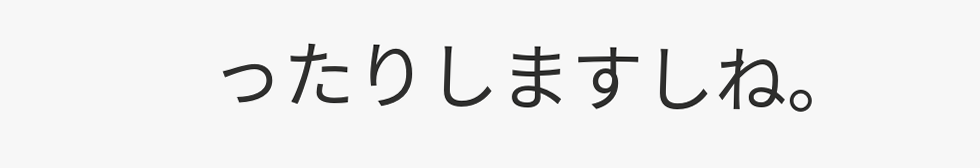ったりしますしね。